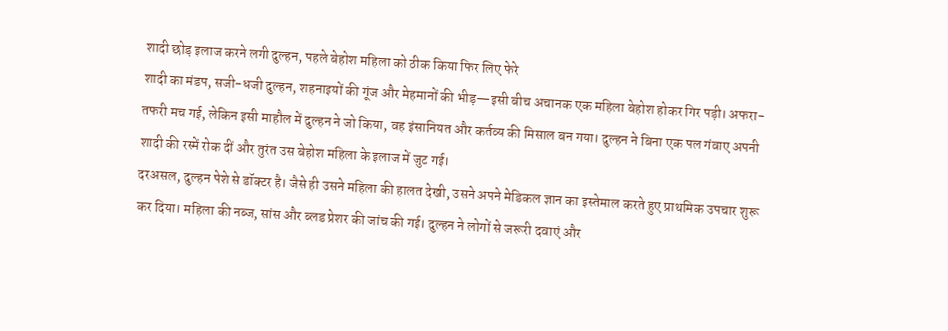शादी छोड़ इलाज करने लगी दुल्हन, पहले बेहोश महिला को ठीक किया फिर लिए फेरे
शादी का मंडप, सजी-धजी दुल्हन, शहनाइयों की गूंज और मेहमानों की भीड़—इसी बीच अचानक एक महिला बेहोश होकर गिर पड़ी। अफरा-तफरी मच गई, लेकिन इसी माहौल में दुल्हन ने जो किया, वह इंसानियत और कर्तव्य की मिसाल बन गया। दुल्हन ने बिना एक पल गंवाए अपनी शादी की रस्में रोक दीं और तुरंत उस बेहोश महिला के इलाज में जुट गई।
दरअसल, दुल्हन पेशे से डॉक्टर है। जैसे ही उसने महिला की हालत देखी, उसने अपने मेडिकल ज्ञान का इस्तेमाल करते हुए प्राथमिक उपचार शुरू कर दिया। महिला की नब्ज, सांस और ब्लड प्रेशर की जांच की गई। दुल्हन ने लोगों से जरूरी दवाएं और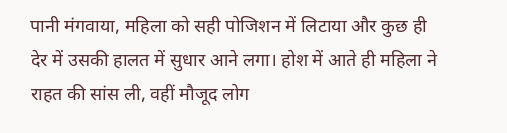पानी मंगवाया, महिला को सही पोजिशन में लिटाया और कुछ ही देर में उसकी हालत में सुधार आने लगा। होश में आते ही महिला ने राहत की सांस ली, वहीं मौजूद लोग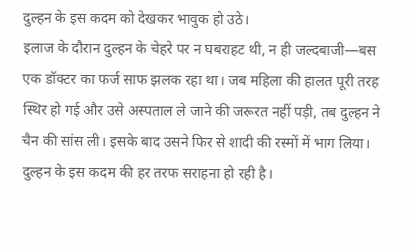दुल्हन के इस कदम को देखकर भावुक हो उठे।
इलाज के दौरान दुल्हन के चेहरे पर न घबराहट थी, न ही जल्दबाजी—बस एक डॉक्टर का फर्ज साफ झलक रहा था। जब महिला की हालत पूरी तरह स्थिर हो गई और उसे अस्पताल ले जाने की जरूरत नहीं पड़ी, तब दुल्हन ने चैन की सांस ली। इसके बाद उसने फिर से शादी की रस्मों में भाग लिया।
दुल्हन के इस कदम की हर तरफ सराहना हो रही है।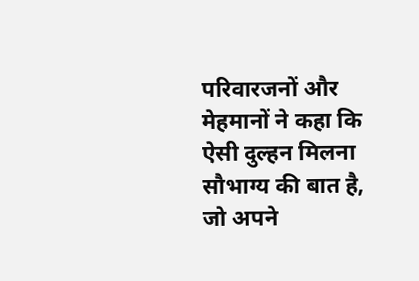परिवारजनों और मेहमानों ने कहा कि ऐसी दुल्हन मिलना सौभाग्य की बात है, जो अपने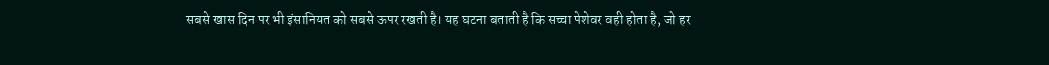सबसे खास दिन पर भी इंसानियत को सबसे ऊपर रखती है। यह घटना बताती है कि सच्चा पेशेवर वही होता है, जो हर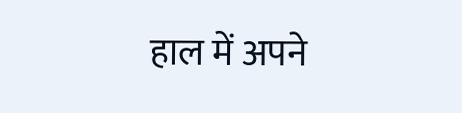हाल में अपने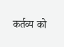कर्तव्य को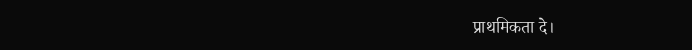प्राथमिकता दे।